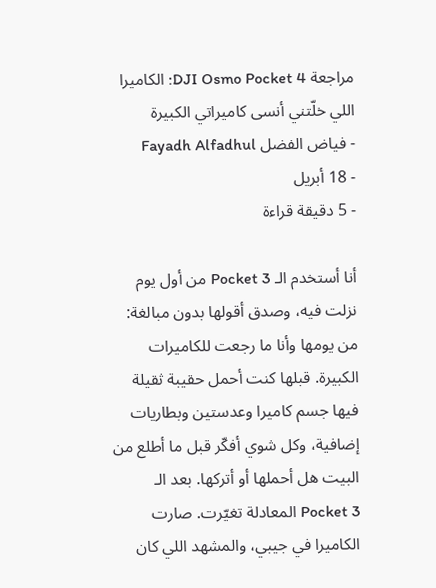مراجعة DJI Osmo Pocket 4: الكاميرا اللي خلّتني أنسى كاميراتي الكبيرة
- فياض الفضل Fayadh Alfadhul
- 18 أبريل
- 5 دقيقة قراءة

أنا أستخدم الـ Pocket 3 من أول يوم نزلت فيه، وصدق أقولها بدون مبالغة: من يومها وأنا ما رجعت للكاميرات الكبيرة. قبلها كنت أحمل حقيبة ثقيلة فيها جسم كاميرا وعدستين وبطاريات إضافية، وكل شوي أفكّر قبل ما أطلع من البيت هل أحملها أو أتركها. بعد الـ Pocket 3 المعادلة تغيّرت. صارت الكاميرا في جيبي، والمشهد اللي كان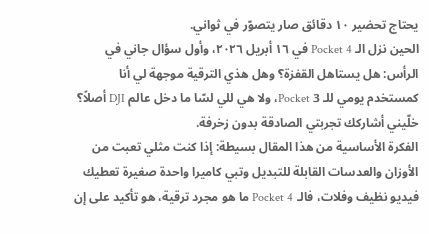يحتاج تحضير ١٠ دقائق صار يتصوّر في ثواني.
الحين نزل الـ Pocket 4 في ١٦ أبريل ٢٠٢٦، وأول سؤال جاني في الرأس: هل يستاهل القفزة؟ وهل هذي الترقية موجهة لي أنا كمستخدم يومي للـ Pocket 3، ولا هي للي لسّا ما دخل عالم DJI أصلاً؟ خلّيني أشاركك تجربتي الصادقة بدون زخرفة.
الفكرة الأساسية من هذا المقال بسيطة: إذا كنت مثلي تعبت من الأوزان والعدسات القابلة للتبديل وتبي كاميرا واحدة صغيرة تعطيك فيديو نظيف وفلات، فالـ Pocket 4 ما هو مجرد ترقية، هو تأكيد على إن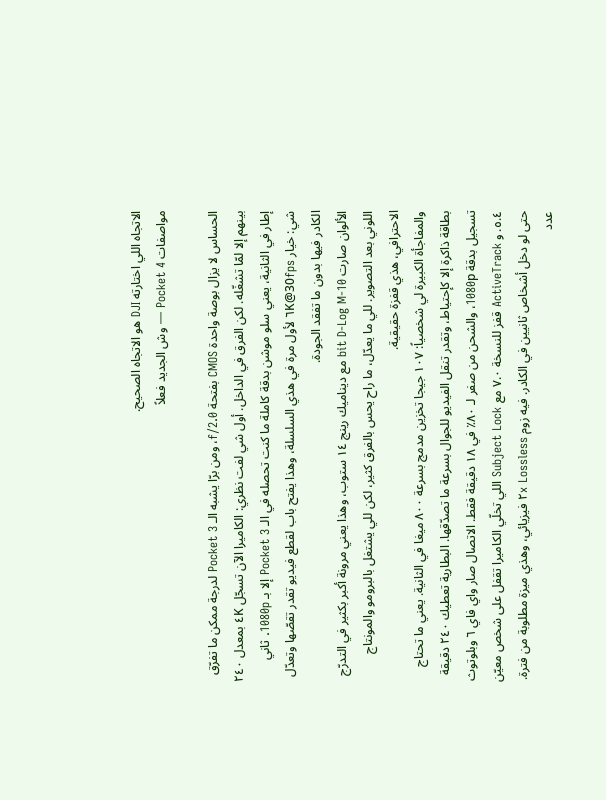الاتجاه اللي اختارته DJI هو الاتجاه الصحيح.
مواصفات Pocket 4 — وش الجديد فعلاً

الحساس لا يزال بوصة واحدة CMOS بفتحة f/2.0، ومن برّا يشبه الـ Pocket 3 لدرجة ممكن ما تفرّق بينهم إلا لمّا تشغّله. لكن الفرق في الداخل. أول شي لفت نظري: الكاميرا الآن تسجّل ٤K بمعدل ٢٤٠ إطار في الثانية، يعني سلو موشن بدقة كاملة ما كنت تحصله في الـ Pocket 3 إلا بـ 1080p. ثاني شي: خيار ٦K@30fps لأول مرة في هذي السلسلة، وهذا يفتح باب لقطع فيديو تقدر تقصّها وتعدّل الكادر فيها بدون ما تفقد الجودة.
الألوان صارت 10-bit D-Log M مع ديناميك رينج ١٤ ستوب، وهذا يعني مرونة أكبر بكثير في التدرّج اللوني بعد التصوير. للي ما يعدّل، ما راح يحس بالفرق كثير، لكن للي يشتغل بالبرومو والمونتاج الاحترافي، هذي قفزة حقيقية.
والمفاجأة الكبيرة لي شخصياً: ١٠٧ جيجا تخزين مدمج بسرعة ٨٠٠ ميغا في الثانية. يعني ما تحتاج بطاقة ذاكرة إلا كإحتياط، وتقدر تنقل الفيديو للجوال بسرعة ما تصدّقها. البطارية تعطيك ٢٤٠ دقيقة تسجيل بدقة 1080p، والشحن من صفر لـ ٨٠٪ في ١٨ دقيقة فقط. الاتصال صار واي فاي ٦ وبلوتوث ٥.٤. و ActiveTrack قفز للنسخة ٧.٠ مع Subject Lock اللي تخلّي الكاميرا تقفل على شخص معيّن حتى لو دخل أشخاص ثانيين في الكادر. فيه زوم ٢x Lossless فيزيائي، وهذي ميزة مطلوبة من فترة.
عدد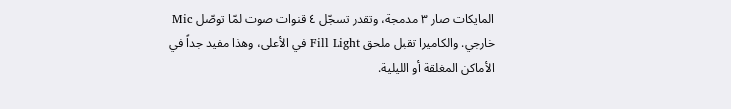المايكات صار ٣ مدمجة، وتقدر تسجّل ٤ قنوات صوت لمّا توصّل Mic خارجي. والكاميرا تقبل ملحق Fill Light في الأعلى، وهذا مفيد جداً في الأماكن المغلقة أو الليلية.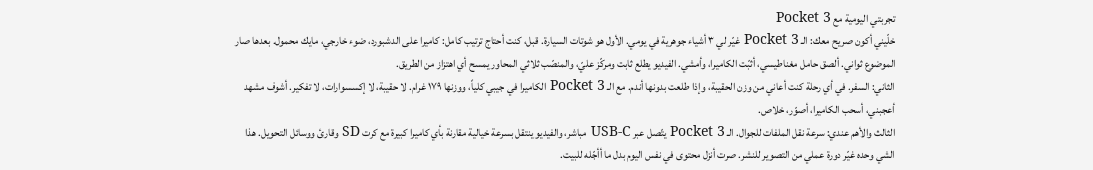تجربتي اليومية مع Pocket 3
خلّيني أكون صريح معك: الـ Pocket 3 غيّر لي ٣ أشياء جوهرية في يومي. الأول هو شوتات السيارة. قبل، كنت أحتاج ترتيب كامل: كاميرا على الدشبورد، ضوء خارجي، مايك محمول. بعدها صار الموضوع ثواني. ألصق حامل مغناطيسي، أثبّت الكاميرا، وأمشي. الفيديو يطلع ثابت ومركّز عليّ، والمنصّب ثلاثي المحاور يمسح أي اهتزاز من الطريق.
الثاني: السفر. في أي رحلة كنت أعاني من وزن الحقيبة، وإذا طلعت بدونها أندم. مع الـ Pocket 3 الكاميرا في جيبي كلياً، ووزنها ١٧٩ غرام. لا حقيبة، لا إكسسوارات، لا تفكير. أشوف مشهد أعجبني، أسحب الكاميرا، أصوّر، خلاص.
الثالث والأهم عندي: سرعة نقل الملفات للجوال. الـ Pocket 3 يتّصل عبر USB-C مباشر، والفيديو ينتقل بسرعة خيالية مقارنة بأي كاميرا كبيرة مع كرت SD وقارئ ووسائل التحويل. هذا الشي وحده غيّر دورة عملي من التصوير للنشر. صرت أنزل محتوى في نفس اليوم بدل ما أأجّله للبيت.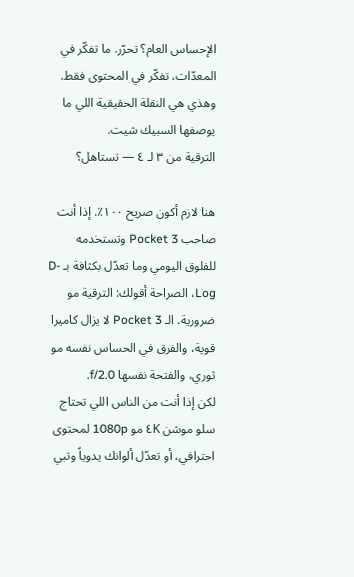الإحساس العام؟ تحرّر. ما تفكّر في المعدّات، تفكّر في المحتوى فقط. وهذي هي النقلة الحقيقية اللي ما يوصفها السبيك شيت.
الترقية من ٣ لـ ٤ — تستاهل؟

هنا لازم أكون صريح ١٠٠٪. إذا أنت صاحب Pocket 3 وتستخدمه للفلوق اليومي وما تعدّل بكثافة بـ D-Log، الصراحة أقولك: الترقية مو ضرورية. الـ Pocket 3 لا يزال كاميرا قوية، والفرق في الحساس نفسه مو ثوري، والفتحة نفسها f/2.0.
لكن إذا أنت من الناس اللي تحتاج سلو موشن ٤K مو 1080p لمحتوى احترافي، أو تعدّل ألوانك يدوياً وتبي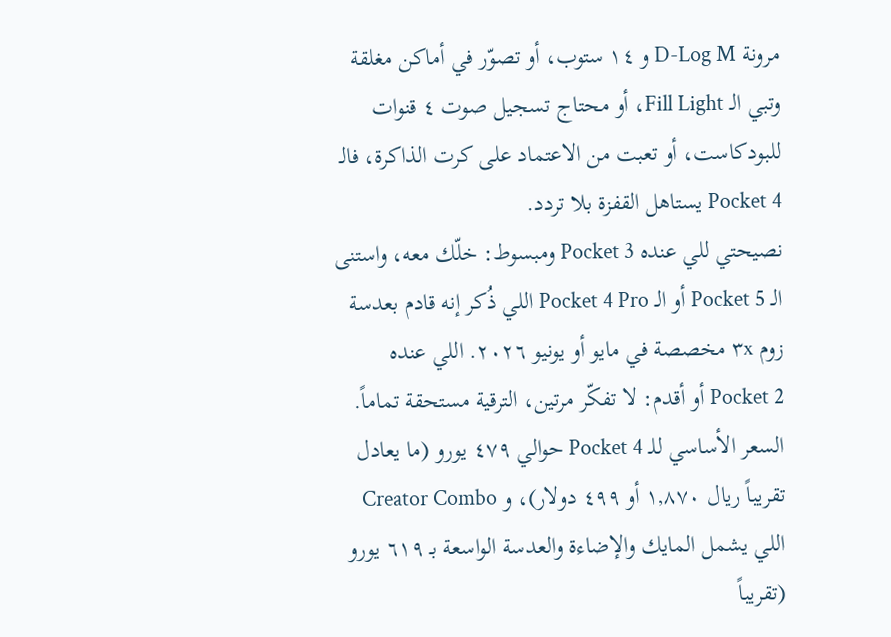مرونة D-Log M و ١٤ ستوب، أو تصوّر في أماكن مغلقة وتبي الـ Fill Light، أو محتاج تسجيل صوت ٤ قنوات للبودكاست، أو تعبت من الاعتماد على كرت الذاكرة، فالـ Pocket 4 يستاهل القفزة بلا تردد.
نصيحتي للي عنده Pocket 3 ومبسوط: خلّك معه، واستنى الـ Pocket 5 أو الـ Pocket 4 Pro اللي ذُكر إنه قادم بعدسة زوم ٣x مخصصة في مايو أو يونيو ٢٠٢٦. اللي عنده Pocket 2 أو أقدم: لا تفكّر مرتين، الترقية مستحقة تماماً.
السعر الأساسي للـ Pocket 4 حوالي ٤٧٩ يورو (ما يعادل تقريباً ريال ١,٨٧٠ أو ٤٩٩ دولار)، و Creator Combo اللي يشمل المايك والإضاءة والعدسة الواسعة بـ ٦١٩ يورو (تقريباً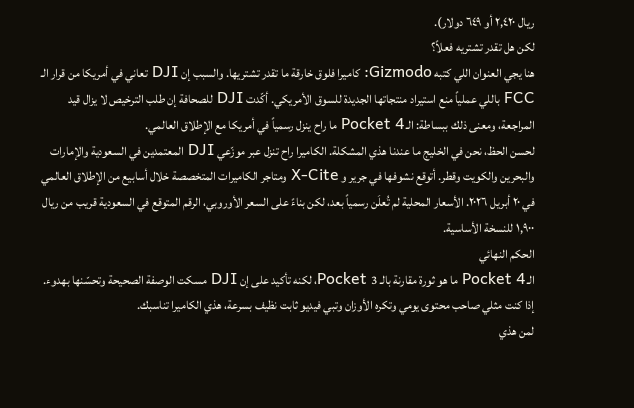ريال ٢,٤٢٠ أو ٦٤٩ دولار).
لكن هل تقدر تشتريه فعلاً؟
هنا يجي العنوان اللي كتبه Gizmodo: كاميرا فلوق خارقة ما تقدر تشتريها. والسبب إن DJI تعاني في أمريكا من قرار الـ FCC باللي عملياً منع استيراد منتجاتها الجديدة للسوق الأمريكي. أكّدت DJI للصحافة إن طلب الترخيص لا يزال قيد المراجعة، ومعنى ذلك ببساطة: الـ Pocket 4 ما راح ينزل رسمياً في أمريكا مع الإطلاق العالمي.
لحسن الحظ، نحن في الخليج ما عندنا هذي المشكلة. الكاميرا راح تنزل عبر موزّعي DJI المعتمدين في السعودية والإمارات والبحرين والكويت وقطر. أتوقع نشوفها في جرير و X-Cite ومتاجر الكاميرات المتخصصة خلال أسابيع من الإطلاق العالمي في ٢٠ أبريل ٢٠٢٦. الأسعار المحلية لم تُعلَن رسمياً بعد، لكن بناءً على السعر الأوروبي، الرقم المتوقع في السعودية قريب من ريال ١,٩٠٠ للنسخة الأساسية.
الحكم النهائي
الـ Pocket 4 ما هو ثورة مقارنة بالـ Pocket 3، لكنه تأكيد على إن DJI مسكت الوصفة الصحيحة وتحسّنها بهدوء. إذا كنت مثلي صاحب محتوى يومي وتكره الأوزان وتبي فيديو ثابت نظيف بسرعة، هذي الكاميرا تناسبك.
لمن هذي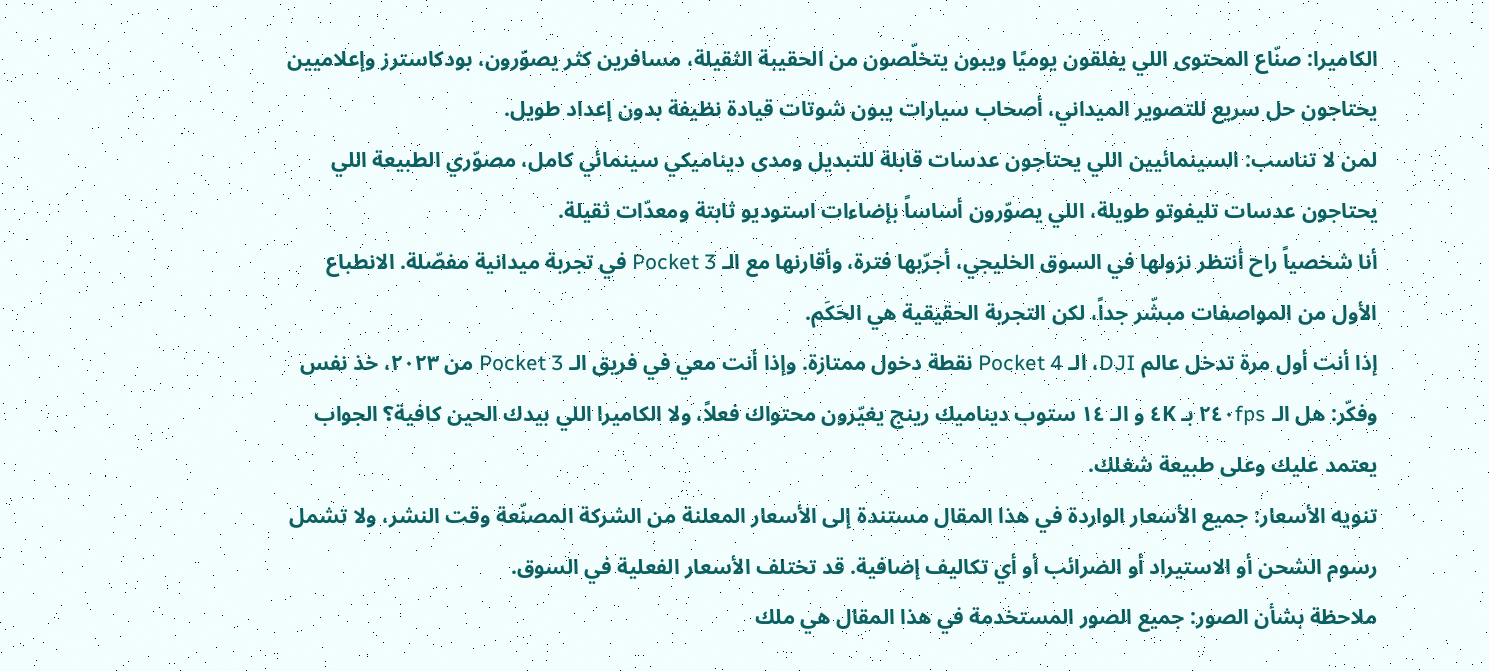الكاميرا: صنّاع المحتوى اللي يفلقون يوميًا ويبون يتخلّصون من الحقيبة الثقيلة، مسافرين كثر يصوّرون، بودكاسترز وإعلاميين يحتاجون حل سريع للتصوير الميداني، أصحاب سيارات يبون شوتات قيادة نظيفة بدون إعداد طويل.
لمن لا تناسب: السينمائيين اللي يحتاجون عدسات قابلة للتبديل ومدى ديناميكي سينمائي كامل، مصوّري الطبيعة اللي يحتاجون عدسات تليفوتو طويلة، اللي يصوّرون أساساً بإضاءات استوديو ثابتة ومعدّات ثقيلة.
أنا شخصياً راح أنتظر نزولها في السوق الخليجي، أجرّبها فترة، وأقارنها مع الـ Pocket 3 في تجربة ميدانية مفصّلة. الانطباع الأول من المواصفات مبشّر جداً، لكن التجربة الحقيقية هي الحَكَم.
إذا أنت أول مرة تدخل عالم DJI، الـ Pocket 4 نقطة دخول ممتازة. وإذا أنت معي في فريق الـ Pocket 3 من ٢٠٢٣، خذ نفس وفكّر: هل الـ ٢٤٠fps بـ ٤K و الـ ١٤ ستوب ديناميك رينج يغيّرون محتواك فعلاً، ولا الكاميرا اللي بيدك الحين كافية؟ الجواب يعتمد عليك وعلى طبيعة شغلك.
تنويه الأسعار: جميع الأسعار الواردة في هذا المقال مستندة إلى الأسعار المعلنة من الشركة المصنّعة وقت النشر، ولا تشمل رسوم الشحن أو الاستيراد أو الضرائب أو أي تكاليف إضافية. قد تختلف الأسعار الفعلية في السوق.
ملاحظة بشأن الصور: جميع الصور المستخدمة في هذا المقال هي ملك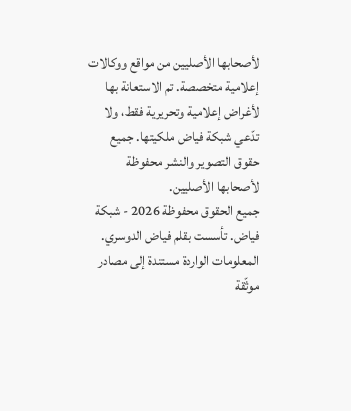لأصحابها الأصليين من مواقع ووكالات إعلامية متخصصة. تم الاستعانة بها لأغراض إعلامية وتحريرية فقط، ولا تدّعي شبكة فياض ملكيتها. جميع حقوق التصوير والنشر محفوظة لأصحابها الأصليين.
جميع الحقوق محفوظة 2026 - شبكة فياض. تأسست بقلم فياض الدوسري. المعلومات الواردة مستندة إلى مصادر موثّقة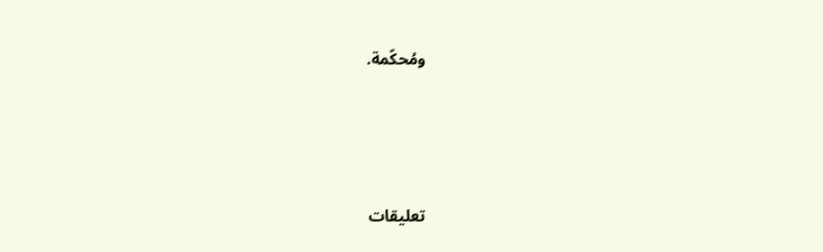ومُحكّمة.




تعليقات